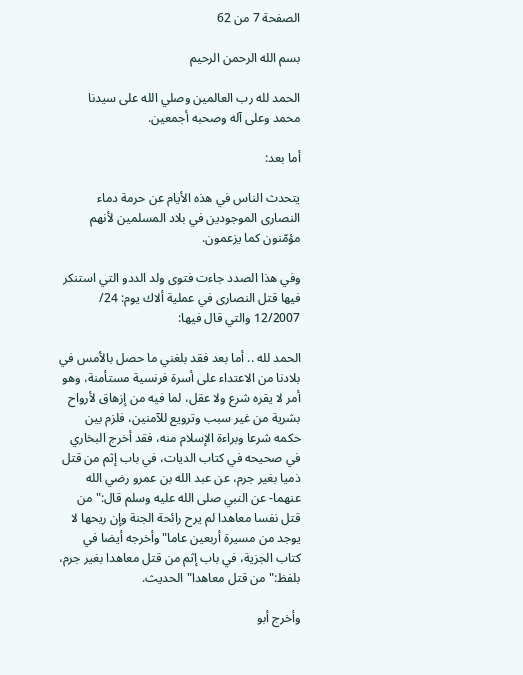الصفحة 7 من 62

بسم الله الرحمن الرحيم

الحمد لله رب العالمين وصلي الله على سيدنا محمد وعلى آله وصحبه أجمعين.

أما بعد:

يتحدث الناس في هذه الأيام عن حرمة دماء النصارى الموجودين في بلاد المسلمين لأنهم مؤمّنون كما يزعمون.

وفي هذا الصدد جاءت فتوى ولد الددو التي استنكر فيها قتل النصارى في عملية ألاك يوم: 24/ 12/2007 والتي قال فيها:

الحمد لله .. أما بعد فقد بلغني ما حصل بالأمس في بلادنا من الاعتداء على أسرة فرنسية مستأمنة، وهو أمر لا يقره شرع ولا عقل، لما فيه من إزهاق لأرواح بشرية من غير سبب وترويع للآمنين، فلزم بين حكمه شرعا وبراءة الإسلام منه، فقد أخرج البخاري في صحيحه في كتاب الديات، في باب إثم من قتل ذميا بغير جرم، عن عبد الله بن عمرو رضي الله عنهما- عن النبي صلى الله عليه وسلم قال:"من قتل نفسا معاهدا لم يرح رائحة الجنة وإن ريحها لا يوجد من مسيرة أربعين عاما"وأخرجه أيضا في كتاب الجزية، في باب إثم من قتل معاهدا بغير جرم، بلفظ:"من قتل معاهدا"الحديث.

وأخرج أبو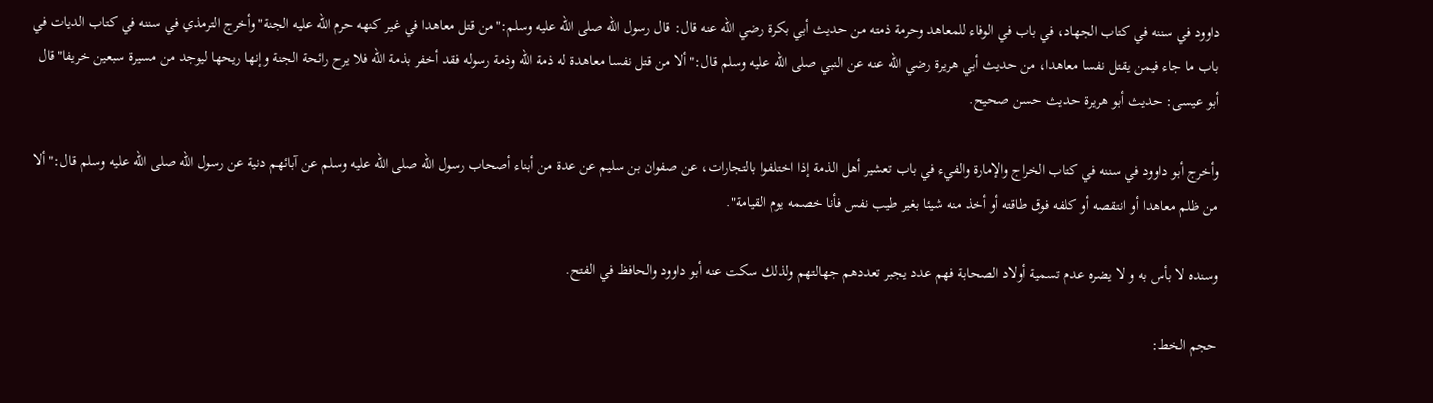داوود في سننه في كتاب الجهاد، في باب في الوفاء للمعاهد وحرمة ذمته من حديث أبي بكرة رضي الله عنه قال: قال رسول الله صلى الله عليه وسلم:"من قتل معاهدا في غير كنهه حرم الله عليه الجنة"وأخرج الترمذي في سننه في كتاب الديات في باب ما جاء فيمن يقتل نفسا معاهدا، من حديث أبي هريرة رضي الله عنه عن النبي صلى الله عليه وسلم قال:"ألا من قتل نفسا معاهدة له ذمة الله وذمة رسوله فقد أخفر بذمة الله فلا يرح رائحة الجنة وإنها ريحها ليوجد من مسيرة سبعين خريفا"قال أبو عيسى: حديث أبو هريرة حديث حسن صحيح.

وأخرج أبو داوود في سننه في كتاب الخراج والإمارة والفيء في باب تعشير أهل الذمة إذا اختلفوا بالتجارات، عن صفوان بن سليم عن عدة من أبناء أصحاب رسول الله صلى الله عليه وسلم عن آبائهم دنية عن رسول الله صلى الله عليه وسلم قال:"ألا من ظلم معاهدا أو انتقصه أو كلفه فوق طاقته أو أخذ منه شيئا بغير طيب نفس فأنا خصمه يوم القيامة".

وسنده لا بأس به و لا يضره عدم تسمية أولاد الصحابة فهم عدد يجبر تعددهم جهالتهم ولذلك سكت عنه أبو داوود والحافظ في الفتح.

حجم الخط: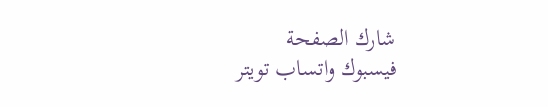شارك الصفحة
فيسبوك واتساب تويتر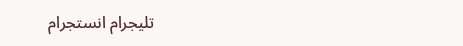تليجرام انستجرام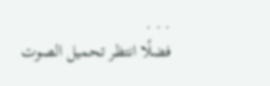. . .
فضلًا انتظر تحميل الصوت